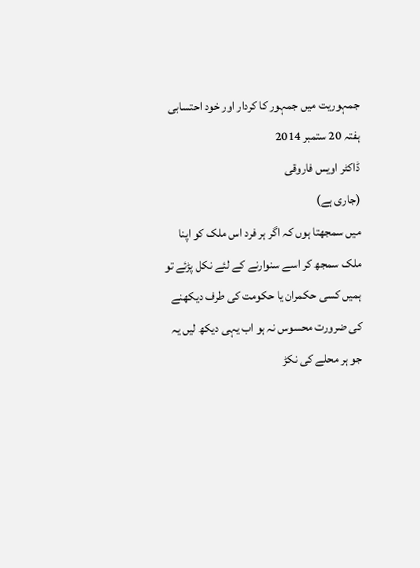جمہوریت میں جمہور کا کردار اور خود احتسابی
ہفتہ 20 ستمبر 2014
ڈاکٹر اویس فاروقی
(جاری ہے)
میں سمجھتا ہوں کہ اگر ہر فرد اس ملک کو اپنا ملک سمجھ کر اسے سنوارنے کے لئے نکل پڑئے تو ہمیں کسی حکمران یا حکومت کی طرف دیکھنے کی ضرورت محسوس نہ ہو اب یہی دیکھ لیں یہ جو ہر محلے کی نکڑ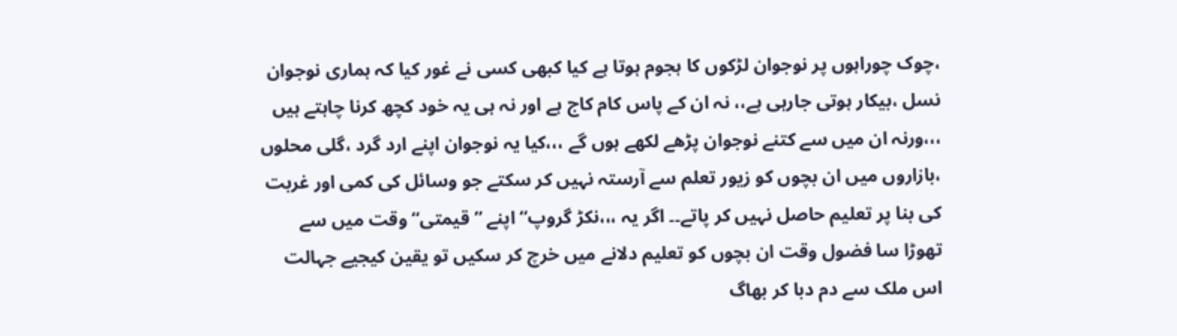،چوک چوراہوں پر نوجوان لڑکوں کا ہجوم ہوتا ہے کیا کبھی کسی نے غور کیا کہ ہماری نوجوان نسل ،بیکار ہوتی جارہی ہے،، نہ ان کے پاس کام کاج ہے اور نہ ہی یہ خود کچھ کرنا چاہتے ہیں ،،،ورنہ ان میں سے کتنے نوجوان پڑھے لکھے ہوں گے ،،،کیا یہ نوجوان اپنے ارد گرد ،گلی محلوں ،بازاروں میں ان بچوں کو زیور تعلم سے آرستہ نہیں کر سکتے جو وسائل کی کمی اور غربت کی بنا پر تعلیم حاصل نہیں کر پاتے۔۔ اگر یہ ،،،نکڑ گروپ“ اپنے ”قیمتی“ وقت میں سے تھوڑا سا فضول وقت ان بچوں کو تعلیم دلانے میں خرچ کر سکیں تو یقین کیجیے جہالت اس ملک سے دم دبا کر بھاگ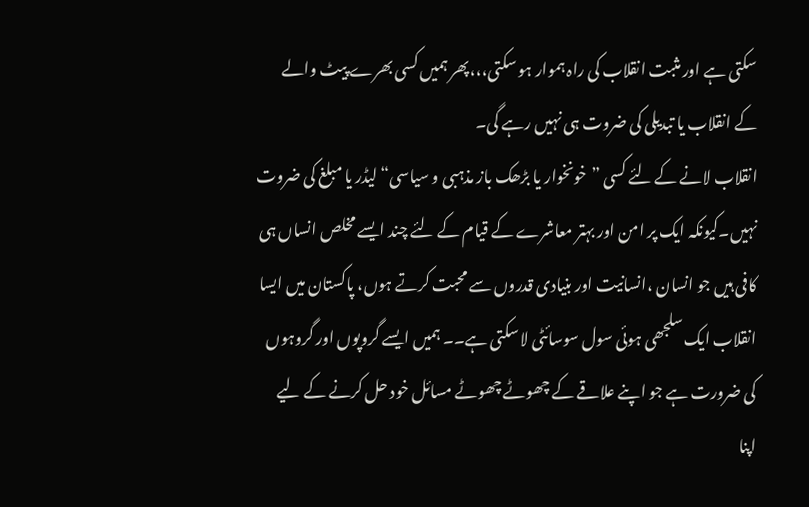سکتی ہے اور مثبت انقلاب کی راہ ہموار ہو سکتی،،،پھر ہمیں کسی بھرے پیٹ والے کے انقلاب یا تبدیلی کی ضروت ہی نہیں رہے گی۔
انقلاب لانے کے لئے کسی ”خونخوار یا بڑھک باز مذہبی و سیاسی“ لیڈر یا مبلغ کی ضروت نہیں۔کیونکہ ایک پر امن اور بہتر معاشرے کے قیام کے لئے چند ایسے مخلص انساں ہی کافی ہیں جو انسان ،انسانیت اور بنیادی قدروں سے محبت کرتے ہوں، پاکستان میں ایسا انقلاب ایک سلجھی ہوئی سول سوسائٹی لا سکتی ہے۔۔ ہمیں ایسے گروپوں اور گروہوں کی ضرورت ہے جو اپنے علاقے کے چھوٹے چھوٹے مسائل خود حل کرنے کے لیے اپنا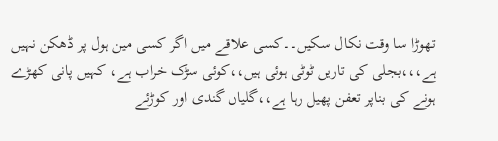تھوڑا سا وقت نکال سکیں۔۔کسی علاقے میں اگر کسی مین ہول پر ڈھکن نہیں ہے،،،بجلی کی تاریں ٹوٹی ہوئی ہیں،،کوئی سڑک خراب ہے، کہیں پانی کھڑے ہونے کی بناپر تعفن پھیل رہا ہے،،گلیاں گندی اور کوڑئے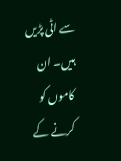سے اٹی پڑیں ہیں۔ ان کاموں کو کرنے کے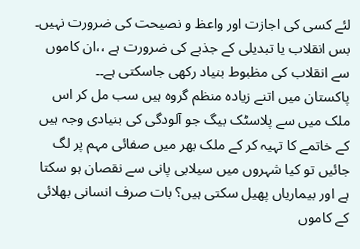لئے کسی کی اجازت اور واعظ و نصیحت کی ضرورت نہیں۔ بس انقلاب یا تبدیلی کے جذبے کی ضرورت ہے ،،ان کاموں سے انقلاب کی مظبوط بنیاد رکھی جاسکتی ہے۔۔
پاکستان میں اتنے زیادہ منظم گروہ ہیں سب مل کر اس ملک میں سے پلاسٹک بیگ جو آلودگی کی بنیادی وجہ ہیں کے خاتمے کا تہیہ کر کے ملک بھر میں صفائی مہم پر لگ جائیں تو کیا شہروں میں سیلابی پانی سے نقصان ہو سکتا ہے اور بیماریاں پھیل سکتی ہیں؟ بات صرف انسانی بھلائی کے کاموں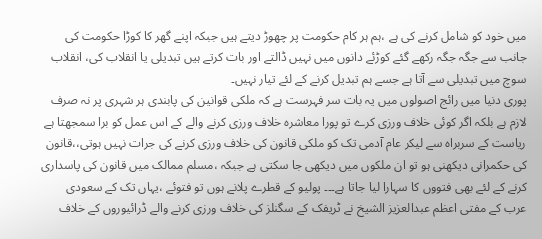میں خود کو شامل کرنے کی ہے ،ہم ہر کام حکومت پر چھوڑ دیتے ہیں جبکہ اپنے گھر کا کوڑا حکومت کی جانب سے جگہ جگہ رکھے گئے کوڑئے دانوں میں نہیں ڈالتے اور بات کرتے ہیں تبدیلی یا انقلاب کی، انقلاب سوچ میں تبدیلی سے آتا ہے جسے ہم تبدیل کرنے کے لئے تیار نہیں۔
پوری دنیا میں رائج اصولوں میں یہ بات سر فہرست ہے کہ ملکی قوانین کی پابندی ہر شہری پر نہ صرف لازم ہے بلکہ اگر کوئی خلاف ورزی کرے تو پورا معاشرہ خلاف ورزی کرنے والے کے اس عمل کو برا سمجھتا ہے ریاست کے سربراہ سے لیکر عام آدمی تک کو ملکی قانون کی خلاف ورزی کرنے کی جرات نہیں ہوتی،،قانون کی حکمرانی دیکھنی ہو تو ان ملکوں میں دیکھی جا سکتی ہے جبکہ ،مسلم ممالک میں قانون کی پاسداری کرنے کے لئے بھی فتووں کا سہارا لیا جاتا ہے۔۔۔ پولیو کے قطرے پلانے ہوں تو فتوئے ،یہاں تک کے سعودی عرب کے مفتی اعظم عبدالعزیز الشیخ نے ٹریفک کے سگنلز کی خلاف ورزی کرنے والے ڈرائیوروں کے خلاف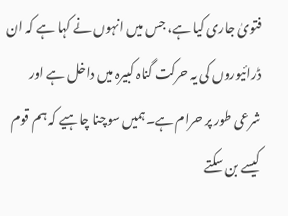فتویٰ جاری کیا ہے، جس میں انہوں نے کہا ہے کہ ان ڈرائیوروں کی یہ حرکت گناہ کبیرہ میں داخل ہے اور شرعی طور پر حرام ہے۔ہمیں سوچنا چاہیے کہ ہم قوم کیسے بن سکتے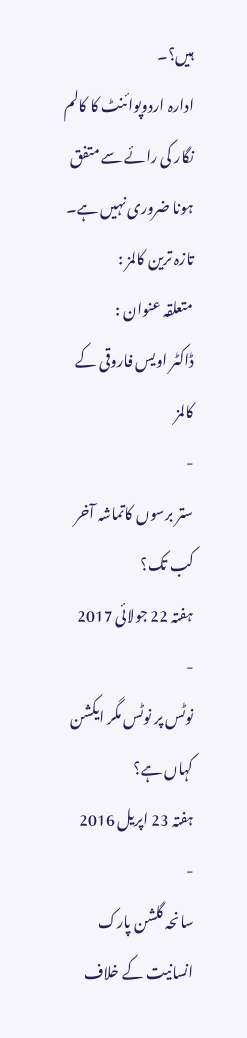ہیں؟۔
ادارہ اردوپوائنٹ کا کالم نگار کی رائے سے متفق ہونا ضروری نہیں ہے۔
تازہ ترین کالمز :
متعلقہ عنوان :
ڈاکٹر اویس فاروقی کے کالمز
-
ستر برسوں کاتماشہ آخر کب تک؟
ہفتہ 22 جولائی 2017
-
نوٹس پر نوٹس مگر ایکشن کہاں ہے؟
ہفتہ 23 اپریل 2016
-
سانحہ گلشن پارک انسانیت کے خلاف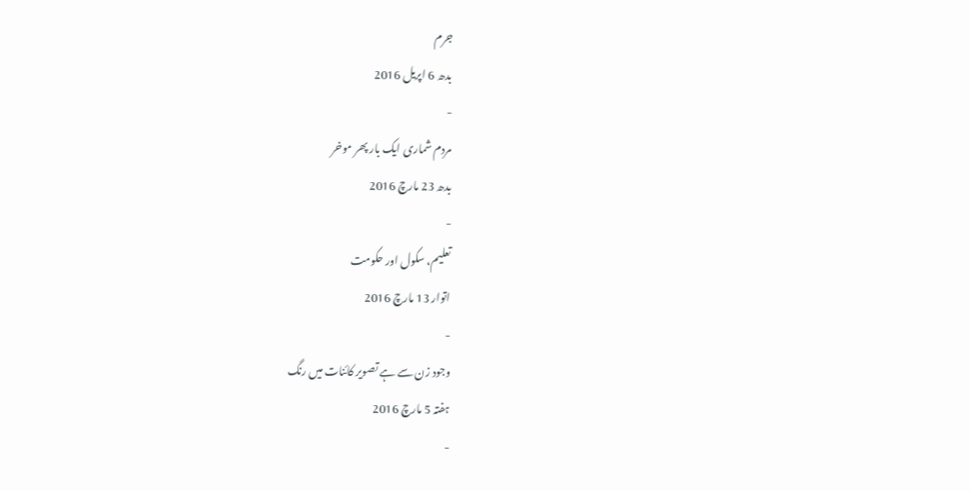جرم
بدھ 6 اپریل 2016
-
مردم شماری ایک بار پھر موخر
بدھ 23 مارچ 2016
-
تعلیم، سکول اور حکومت
اتوار 13 مارچ 2016
-
وجود زن سے ہے تصویر کائنات میں رنگ
ہفتہ 5 مارچ 2016
-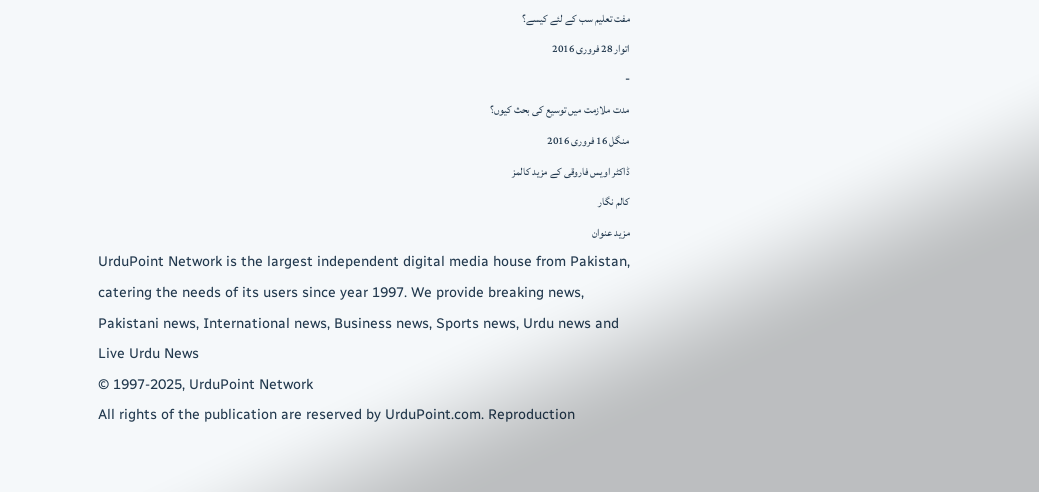مفت تعلیم سب کے لئے کیسے؟
اتوار 28 فروری 2016
-
مدت ملازمت میں توسیع کی بحث کیوں؟
منگل 16 فروری 2016
ڈاکٹر اویس فاروقی کے مزید کالمز
کالم نگار
مزید عنوان
UrduPoint Network is the largest independent digital media house from Pakistan, catering the needs of its users since year 1997. We provide breaking news, Pakistani news, International news, Business news, Sports news, Urdu news and Live Urdu News
© 1997-2025, UrduPoint Network
All rights of the publication are reserved by UrduPoint.com. Reproduction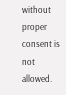without proper consent is not allowed.